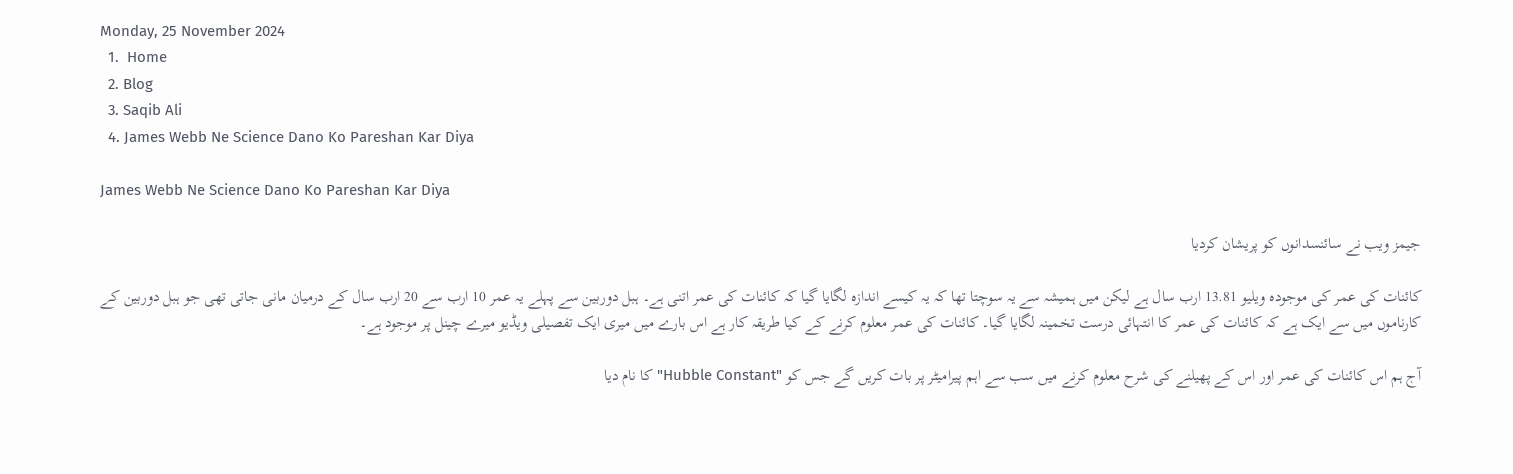Monday, 25 November 2024
  1.  Home
  2. Blog
  3. Saqib Ali
  4. James Webb Ne Science Dano Ko Pareshan Kar Diya

James Webb Ne Science Dano Ko Pareshan Kar Diya

جیمز ویب نے سائنسدانوں کو پریشان کردیا

کائنات کی عمر کی موجودہ ویلیو 13.81 ارب سال ہے لیکن میں ہمیشہ سے یہ سوچتا تھا کہ یہ کیسے اندازہ لگایا گیا کہ کائنات کی عمر اتنی ہے۔ ہبل دوربین سے پہلے یہ عمر 10 ارب سے 20 ارب سال کے درمیان مانی جاتی تھی جو ہبل دوربین کے کارناموں میں سے ایک ہے کہ کائنات کی عمر کا انتہائی درست تخمینہ لگایا گیا۔ کائنات کی عمر معلوم کرنے کے کیا طریقہ کار ہے اس بارے میں میری ایک تفصیلی ویڈیو میرے چینل پر موجود ہے۔

آج ہم اس کائنات کی عمر اور اس کے پھیلنے کی شرح معلوم کرنے میں سب سے اہم پیرامیٹر پر بات کریں گے جس کو "Hubble Constant" کا نام دیا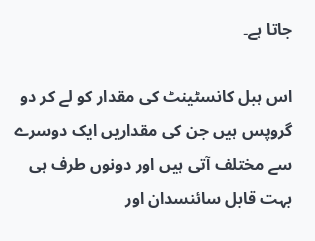جاتا ہے۔

اس ہبل کانسٹینٹ کی مقدار کو لے کر دو گروپس ہیں جن کی مقداریں ایک دوسرے سے مختلف آتی ہیں اور دونوں طرف ہی بہت قابل سائنسدان اور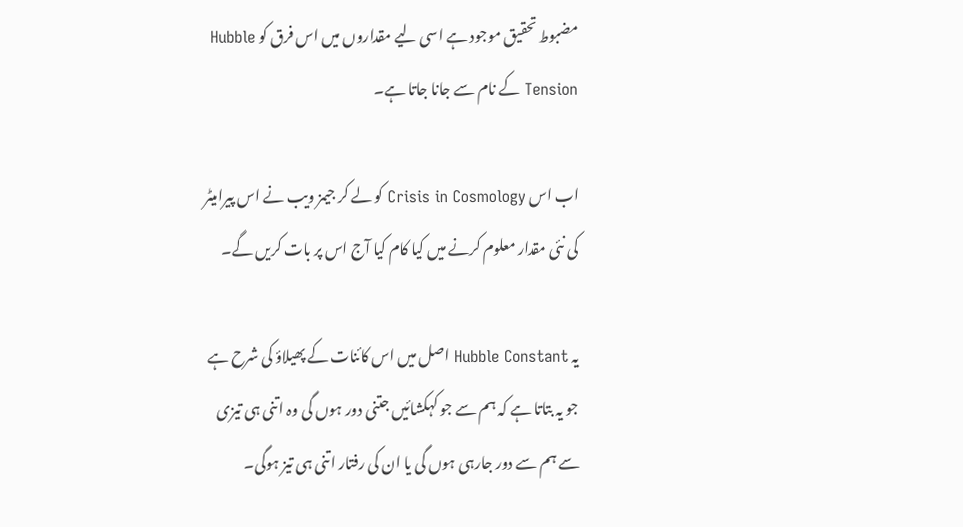مضبوط تحقیق موجود ہے اسی لیے مقداروں میں اس فرق کو Hubble Tension کے نام سے جانا جاتا ہے۔

اب اس Crisis in Cosmology کو لے کر جیمز ویب نے اس پیرامیٹر کی نئی مقدار معلوم کرنے میں کیا کام کیا آج اس پر بات کریں گے۔

یہ Hubble Constant اصل میں اس کائنات کے پھیلاؤ کی شرح ہے جو یہ بتاتا ہے کہ ہم سے جو کہکشائیں جتنی دور ہوں گی وہ اتنی ہی تیزی سے ہم سے دور جارہی ہوں گی یا ان کی رفتار اتنی ہی تیز ہوگی۔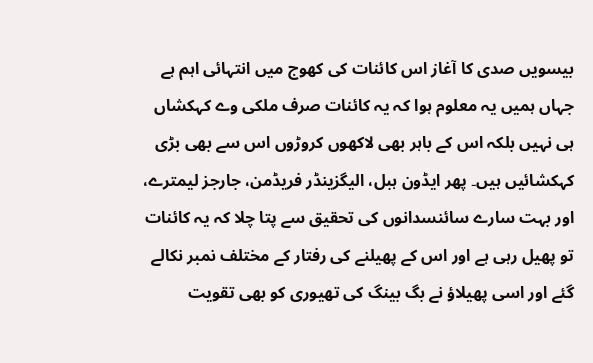بیسویں صدی کا آغاز اس کائنات کی کھوج میں انتہائی اہم ہے جہاں ہمیں یہ معلوم ہوا کہ یہ کائنات صرف ملکی وے کہکشاں ہی نہیں بلکہ اس کے باہر بھی لاکھوں کروڑوں اس سے بھی بڑی کہکشائیں ہیں۔ پھر ایڈون ہبل، الیگزینڈر فریڈمن، جارجز لیمترے، اور بہت سارے سائنسدانوں کی تحقیق سے پتا چلا کہ یہ کائنات تو پھیل رہی ہے اور اس کے پھیلنے کی رفتار کے مختلف نمبر نکالے گئے اور اسی پھیلاؤ نے بگ بینگ کی تھیوری کو بھی تقویت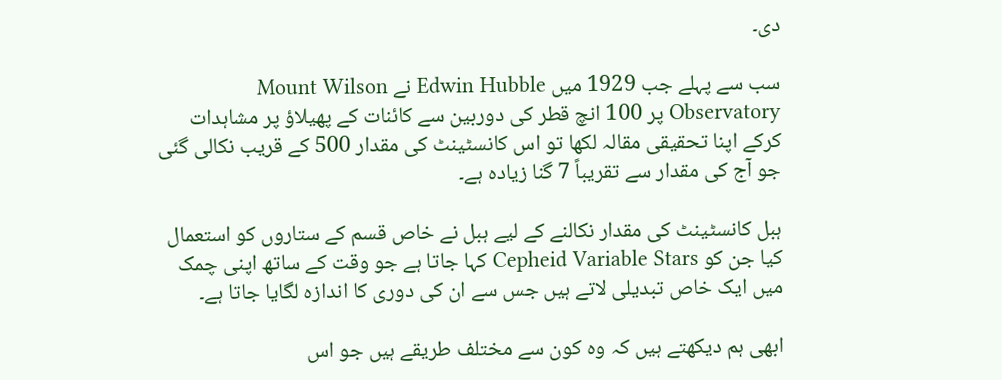دی۔

سب سے پہلے جب 1929 میں Edwin Hubble نے Mount Wilson Observatory پر 100 انچ قطر کی دوربین سے کائنات کے پھیلاؤ پر مشاہدات کرکے اپنا تحقیقی مقالہ لکھا تو اس کانسٹینٹ کی مقدار 500 کے قریب نکالی گئی جو آج کی مقدار سے تقریباً 7 گنا زیادہ ہے۔

ہبل کانسٹینٹ کی مقدار نکالنے کے لیے ہبل نے خاص قسم کے ستاروں کو استعمال کیا جن کو Cepheid Variable Stars کہا جاتا ہے جو وقت کے ساتھ اپنی چمک میں ایک خاص تبدیلی لاتے ہیں جس سے ان کی دوری کا اندازہ لگایا جاتا ہے۔

ابھی ہم دیکھتے ہیں کہ وہ کون سے مختلف طریقے ہیں جو اس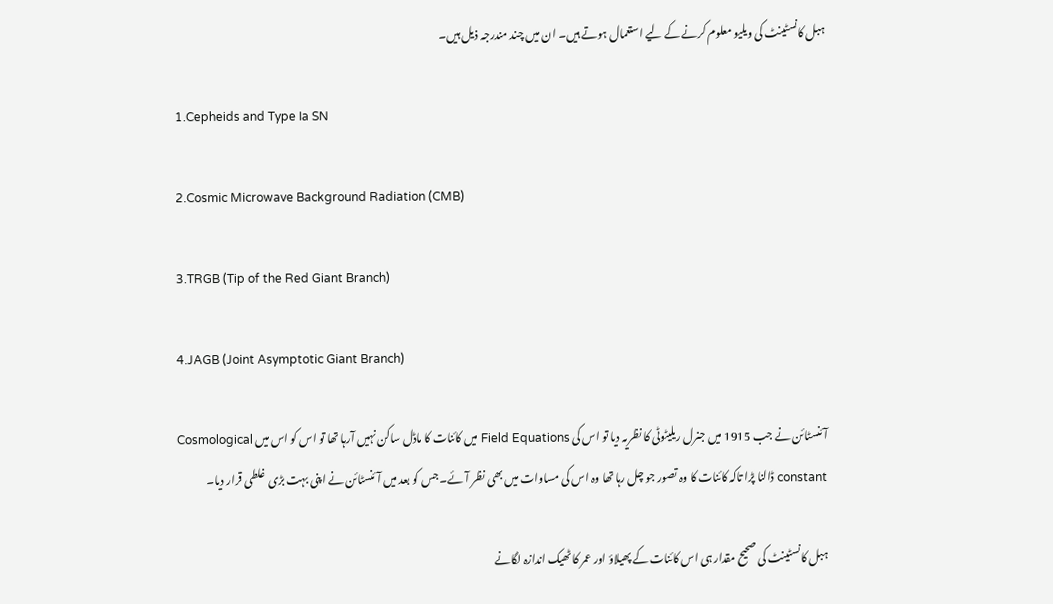ہبل کانسٹینٹ کی ویلیو معلوم کرنے کے لیے استعمال ہوتے ہیں۔ ان میں چند مندرجہ ذیل ہیں۔

1.Cepheids and Type Ia SN

2.Cosmic Microwave Background Radiation (CMB)

3.TRGB (Tip of the Red Giant Branch)

4.JAGB (Joint Asymptotic Giant Branch)

آئنسٹائن نے جب 1915 میں جنرل ریلیٹوٹی کا نظریہ دیا تو اس کی Field Equations میں کائنات کا ماڈل ساکن نہیں آرہا تھا تو اس کو اس میں Cosmological constant ڈالنا پڑا تاکہ کائنات کا وہ تصور جو چل رہا تھا وہ اس کی مساوات میں بھی نظر آئے۔ جس کو بعد میں آئنسٹائن نے اپنی بہت بڑی غلطی قرار دیا۔

ہبل کانسٹینٹ کی صحیح مقدار ہی اس کائنات کے پھیلاؤ اور عمر کا ٹھیک اندازہ لگانے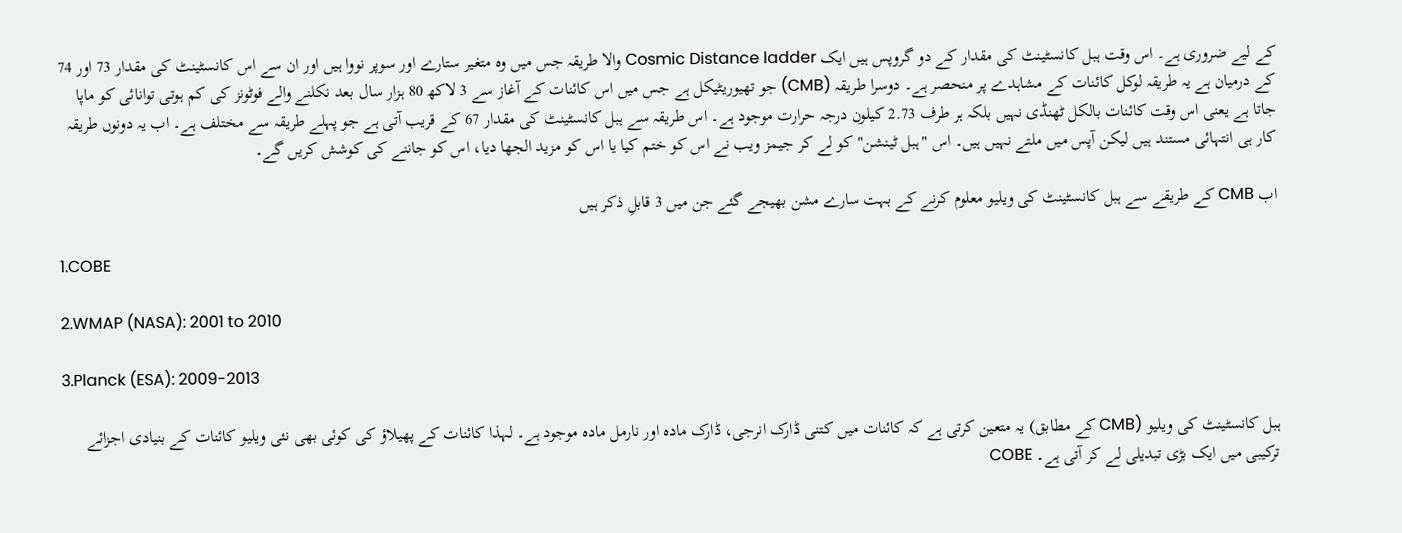کے لیے ضروری ہے۔ اس وقت ہبل کانسٹینٹ کی مقدار کے دو گروپس ہیں ایک Cosmic Distance ladder والا طریقہ جس میں وہ متغیر ستارے اور سوپر نووا ہیں اور ان سے اس کانسٹینٹ کی مقدار 73 اور 74 کے درمیان ہے یہ طریقہ لوکل کائنات کے مشاہدے پر منحصر ہے۔ دوسرا طریقہ (CMB) جو تھیوریٹیکل ہے جس میں اس کائنات کے آغاز سے 3 لاکھ 80 ہزار سال بعد نکلنے والے فوٹونز کی کم ہوتی توانائی کو ماپا جاتا ہے یعنی اس وقت کائنات بالکل ٹھنڈی نہیں بلکہ ہر طرف 2.73 کیلون درجہ حرارت موجود ہے۔ اس طریقہ سے ہبل کانسٹینٹ کی مقدار 67 کے قریب آتی ہے جو پہلے طریقہ سے مختلف ہے۔ اب یہ دونوں طریقہ کار ہی انتہائی مستند ہیں لیکن آپس میں ملتے نہیں ہیں۔ اس "ہبل ٹینشن" کو لے کر جیمز ویب نے اس کو ختم کیا یا اس کو مزید الجھا دیا، اس کو جاننے کی کوشش کریں گے۔

اب CMB کے طریقے سے ہبل کانسٹینٹ کی ویلیو معلوم کرنے کے بہت سارے مشن بھیجے گئے جن میں 3 قابلِ ذکر ہیں

1.COBE

2.WMAP (NASA): 2001 to 2010

3.Planck (ESA): 2009-2013

ہبل کانسٹینٹ کی ویلیو (CMB کے مطابق) یہ متعین کرتی ہے کہ کائنات میں کتنی ڈارک انرجی، ڈارک مادہ اور نارمل مادہ موجود ہے۔ لہذا کائنات کے پھیلاؤ کی کوئی بھی نئی ویلیو کائنات کے بنیادی اجزائے ترکیبی میں ایک بڑی تبدیلی لے کر آتی ہے۔ COBE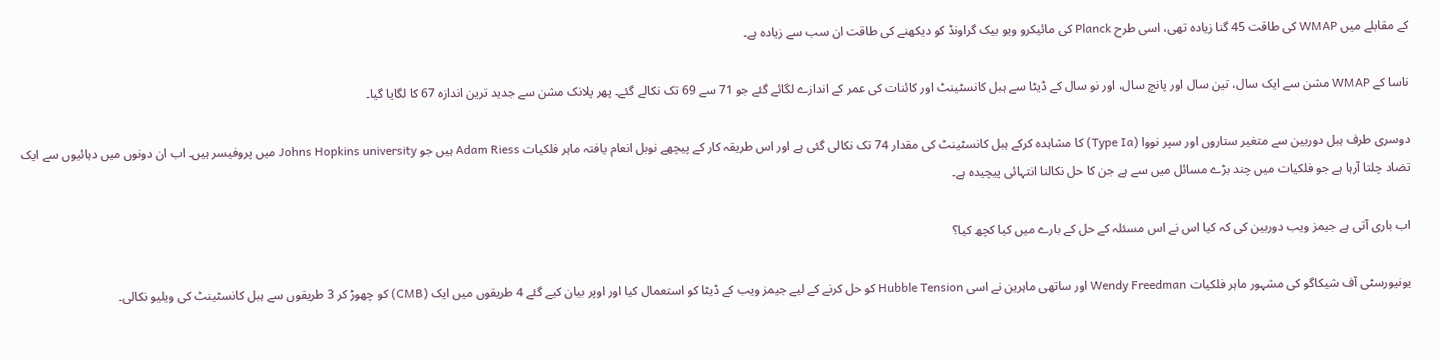کے مقابلے میں WMAP کی طاقت 45 گنا زیادہ تھی، اسی طرح Planck کی مائیکرو ویو بیک گراونڈ کو دیکھنے کی طاقت ان سب سے زیادہ ہے۔

ناسا کے WMAP مشن سے ایک سال، تین سال اور پانچ سال، اور نو سال کے ڈیٹا سے ہبل کانسٹینٹ اور کائنات کی عمر کے اندازے لگائے گئے جو 71 سے 69 تک نکالے گئے۔ پھر پلانک مشن سے جدید ترین اندازہ 67 کا لگایا گیا۔

دوسری طرف ہبل دوربین سے متغیر ستاروں اور سپر نووا (Type Ia) کا مشاہدہ کرکے ہبل کانسٹینٹ کی مقدار 74 تک نکالی گئی ہے اور اس طریقہ کار کے پیچھے نوبل انعام یافتہ ماہر فلکیات Adam Riess ہیں جو Johns Hopkins university میں پروفیسر ہیں۔ اب ان دونوں میں دہائیوں سے ایک تضاد چلتا آرہا ہے جو فلکیات میں چند بڑے مسائل میں سے ہے جن کا حل نکالنا انتہائی پیچیدہ ہے۔

اب باری آتی ہے جیمز ویب دوربین کی کہ کیا اس نے اس مسئلہ کے حل کے بارے میں کیا کچھ کیا؟

یونیورسٹی آف شیکاگو کی مشہور ماہر فلکیات Wendy Freedman اور ساتھی ماہرین نے اسی Hubble Tension کو حل کرنے کے لیے جیمز ویب کے ڈیٹا کو استعمال کیا اور اوپر بیان کیے گئے 4 طریقوں میں ایک (CMB) کو چھوڑ کر 3 طریقوں سے ہبل کانسٹینٹ کی ویلیو نکالی۔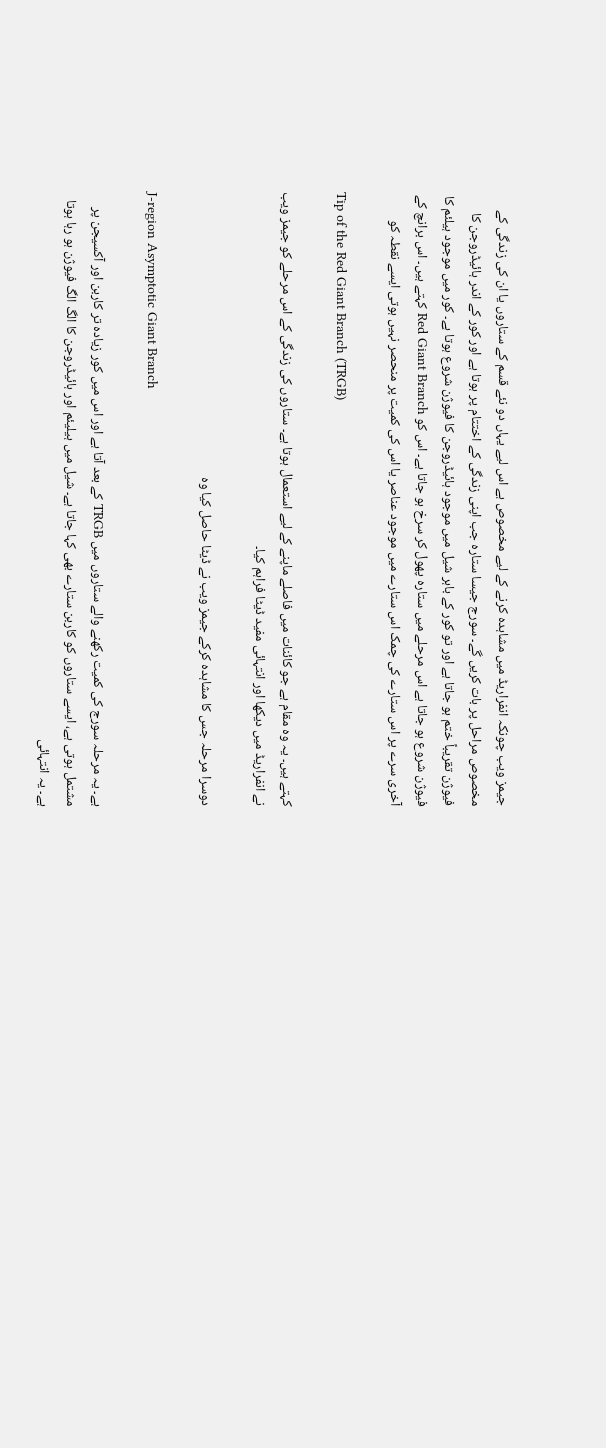جیمز ویب چونکہ انفراریڈ میں مشاہدہ کرنے کے لیے مخصوص ہے اس لیے یہاں دو نئے قسم کے ستاروں یا ان کی زندگی کے مخصوص مراحل پر بات کریں گے۔ سورج جیسا ستارہ جب اپنی زندگی کے اختتام پر ہوتا ہے اور کور کے اندر ہائیڈروجن کا فیوژن تقریباً ختم ہو جاتا ہے اور تو کور کے باہر شیل میں موجود ہائیڈروجن کا فیوژن شروع ہوتا ہے۔ کور میں موجود ہیلئم کا فیوژن شروع ہو جاتا ہے اس مرحلے میں ستارہ پھول کر سرخ ہو جاتا ہے۔ اس کو Red Giant Branch کہتے ہیں۔ اس برانچ کے آخری سرے پر اس ستارے کی چمک اس ستارے میں موجود عناصر یا اس کی کمیت پر منحصر نہیں ہوتی ایسے نقطہ کو

Tip of the Red Giant Branch (TRGB)

کہتے ہیں۔ یہ وہ مقام ہے جو کائنات میں فاصلے ماپنے کے لیے استعمال ہوتا ہے۔ ستاروں کی زندگی کے اس مرحلے کو جیمز ویب نے انفراریڈ میں دیکھا اور انتہائی مفید ڈیٹا فراہم کیا۔

دوسرا مرحلہ جس کا مشاہدہ کرکے جیمز ویب نے ڈیٹا حاصل کیا وہ

J-region Asymptotic Giant Branch

ہے۔ یہ مرحلہ سورج کی کمیت رکھنے والے ستاروں میں TRGB کے بعد آتا ہے اور اس میں کور زیادہ تر کاربن اور آکسیجن پر مشتمل ہوتی ہے، ایسے ستاروں کو کاربن ستارے بھی کہا جاتا ہے۔ شیل میں ہیلیئم اور ہائیڈروجن کا الگ الگ فیوژن ہو رہا ہوتا ہے۔ یہ انتہائی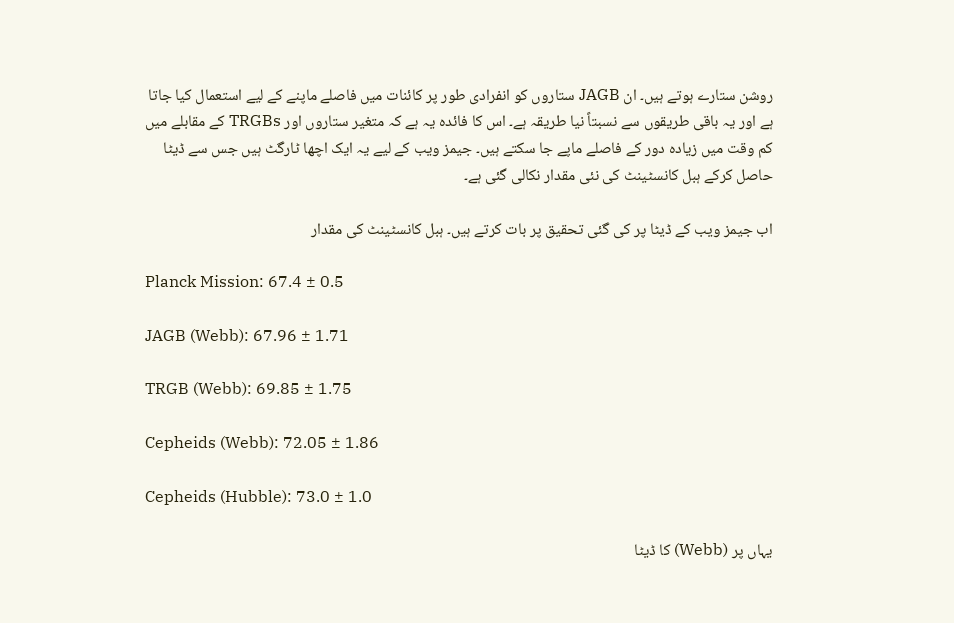روشن ستارے ہوتے ہیں۔ ان JAGB ستاروں کو انفرادی طور پر کائنات میں فاصلے ماپنے کے لیے استعمال کیا جاتا ہے اور یہ باقی طریقوں سے نسبتاً نیا طریقہ ہے۔ اس کا فائدہ یہ ہے کہ متغیر ستاروں اور TRGBs کے مقابلے میں کم وقت میں زیادہ دور کے فاصلے ماپے جا سکتے ہیں۔ جیمز ویب کے لیے یہ ایک اچھا ٹارگٹ ہیں جس سے ڈیٹا حاصل کرکے ہبل کانسٹینٹ کی نئی مقدار نکالی گئی ہے۔

اب جیمز ویب کے ڈیٹا پر کی گئی تحقیق پر بات کرتے ہیں۔ ہبل کانسٹینٹ کی مقدار

Planck Mission: 67.4 ± 0.5

JAGB (Webb): 67.96 ± 1.71

TRGB (Webb): 69.85 ± 1.75

Cepheids (Webb): 72.05 ± 1.86

Cepheids (Hubble): 73.0 ± 1.0

یہاں پر (Webb) کا ڈیٹا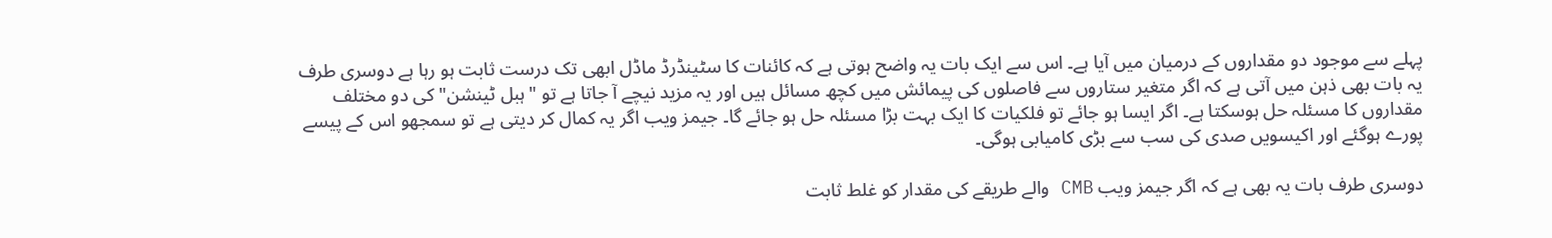پہلے سے موجود دو مقداروں کے درمیان میں آیا ہے۔ اس سے ایک بات یہ واضح ہوتی ہے کہ کائنات کا سٹینڈرڈ ماڈل ابھی تک درست ثابت ہو رہا ہے دوسری طرف یہ بات بھی ذہن میں آتی ہے کہ اگر متغیر ستاروں سے فاصلوں کی پیمائش میں کچھ مسائل ہیں اور یہ مزید نیچے آ جاتا ہے تو "ہبل ٹینشن" کی دو مختلف مقداروں کا مسئلہ حل ہوسکتا ہے۔ اگر ایسا ہو جائے تو فلکیات کا ایک بہت بڑا مسئلہ حل ہو جائے گا۔ جیمز ویب اگر یہ کمال کر دیتی ہے تو سمجھو اس کے پیسے پورے ہوگئے اور اکیسویں صدی کی سب سے بڑی کامیابی ہوگی۔

دوسری طرف بات یہ بھی ہے کہ اگر جیمز ویب CMB والے طریقے کی مقدار کو غلط ثابت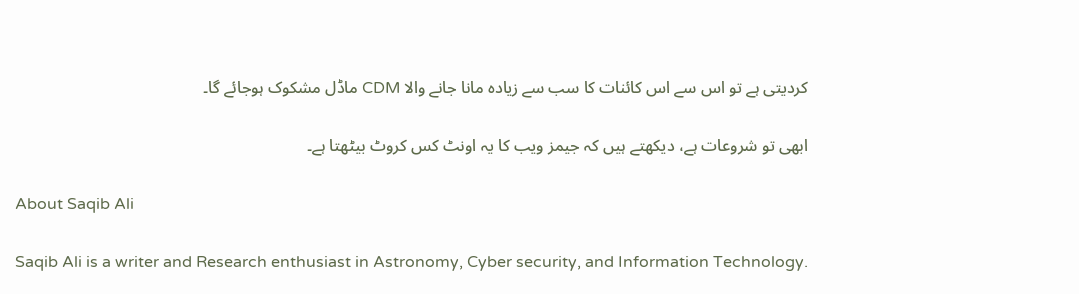کردیتی ہے تو اس سے اس کائنات کا سب سے زیادہ مانا جانے والا CDM ماڈل مشکوک ہوجائے گا۔

ابھی تو شروعات ہے، دیکھتے ہیں کہ جیمز ویب کا یہ اونٹ کس کروٹ بیٹھتا ہے۔

About Saqib Ali

Saqib Ali is a writer and Research enthusiast in Astronomy, Cyber security, and Information Technology.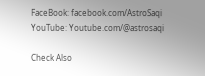FaceBook: facebook.com/AstroSaqi
YouTube: Youtube.com/@astrosaqi

Check Also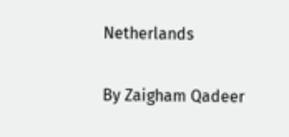Netherlands

By Zaigham Qadeer